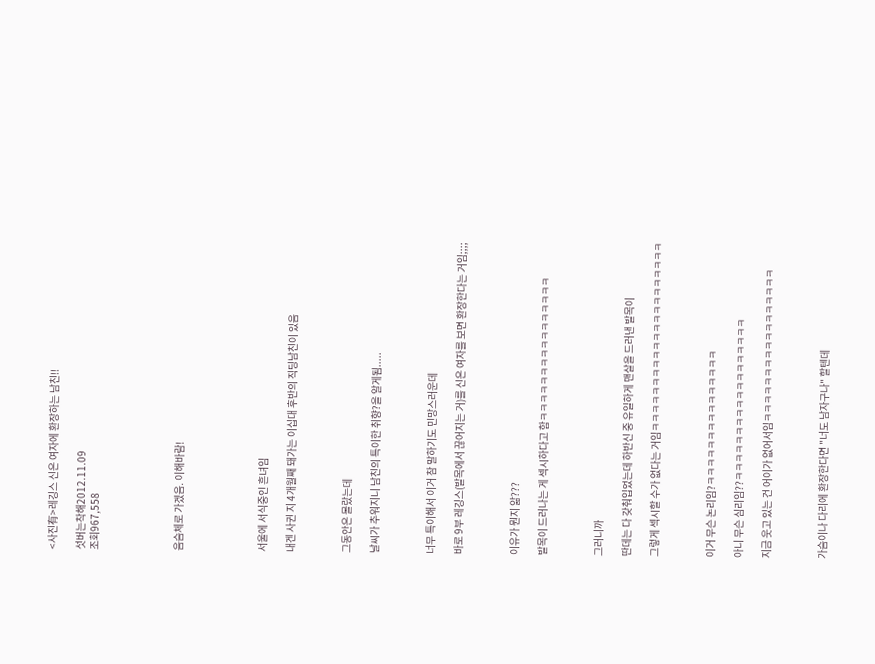<사진有>레깅스 신은 여자에 환장하는 남친!!

섯버는착해2012.11.09
조회967,558





음슴체로 가겠음. 이해바람!





서울에 서식중인 흔녀임

내겐 사귄 지 4개월째 돼가는 이십대 후반의 직딩남친이 있음



그동안은 몰랐는데

날씨가 추워지니 남친의 특이한 취향?을 알게됨.....



너무 특이해서 이거 참 말하기도 민망스러운데

바로 9부 레깅스(발목에서 끊어지는 거)를 신은 여자를 보면 환장한다는 거임;;;;



이유가 뭔지 앎???

발목이 드러나는 게 섹시하다고 함ㅋㅋㅋㅋㅋㅋㅋㅋㅋㅋㅋㅋㅋㅋㅋㅋ



그러니까

딴데는 다 갖춰입었는데 하반신 중 유일하게 맨살을 드러낸 발목이

그렇게 섹시할 수가 없다는 거임ㅋㅋㅋㅋㅋㅋㅋㅋㅋㅋㅋㅋㅋㅋㅋㅋㅋㅋㅋㅋㅋ



이거 무슨 논리임?ㅋㅋㅋㅋㅋㅋㅋㅋㅋㅋㅋㅋㅋㅋㅋ

아니 무슨 심리임??ㅋㅋㅋㅋㅋㅋㅋㅋㅋㅋㅋㅋㅋㅋㅋㅋㅋㅋ

지금 웃고 있는 건 어이가 없어서임ㅋㅋㅋㅋㅋㅋㅋㅋㅋㅋㅋㅋㅋㅋㅋㅋㅋ



가슴이나 다리에 환장한다면 "너도 남자구나" 할텐데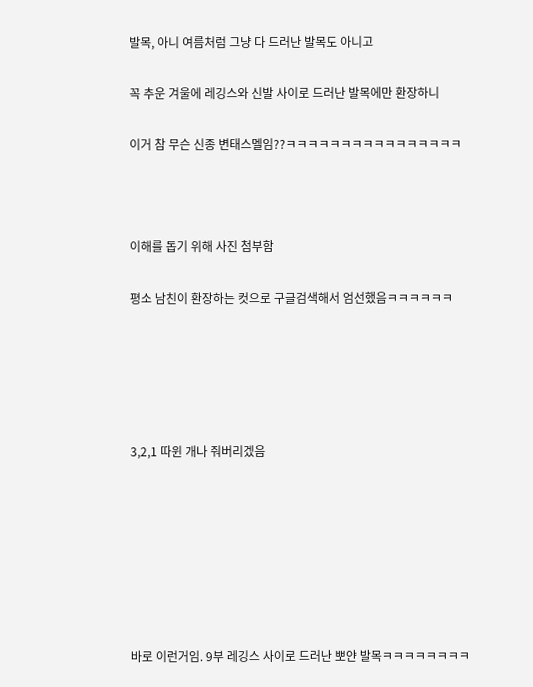발목, 아니 여름처럼 그냥 다 드러난 발목도 아니고

꼭 추운 겨울에 레깅스와 신발 사이로 드러난 발목에만 환장하니

이거 참 무슨 신종 변태스멜임??ㅋㅋㅋㅋㅋㅋㅋㅋㅋㅋㅋㅋㅋㅋㅋㅋ



이해를 돕기 위해 사진 첨부함

평소 남친이 환장하는 컷으로 구글검색해서 엄선했음ㅋㅋㅋㅋㅋㅋ





3,2,1 따윈 개나 줘버리겠음







바로 이런거임. 9부 레깅스 사이로 드러난 뽀얀 발목ㅋㅋㅋㅋㅋㅋㅋㅋ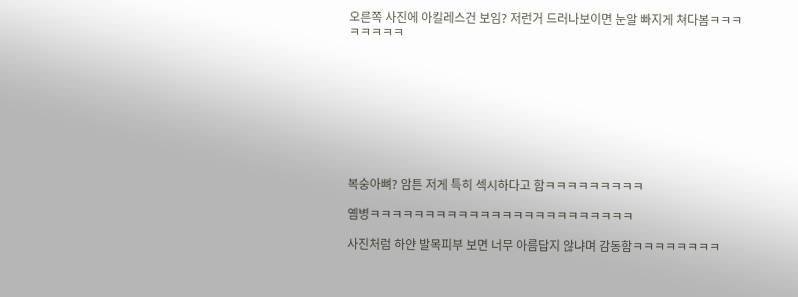오른쪽 사진에 아킬레스건 보임? 저런거 드러나보이면 눈알 빠지게 쳐다봄ㅋㅋㅋㅋㅋㅋㅋㅋ









복숭아뼈? 암튼 저게 특히 섹시하다고 함ㅋㅋㅋㅋㅋㅋㅋㅋㅋ

옘병ㅋㅋㅋㅋㅋㅋㅋㅋㅋㅋㅋㅋㅋㅋㅋㅋㅋㅋㅋㅋㅋㅋㅋㅋ

사진처럼 하얀 발목피부 보면 너무 아름답지 않냐며 감동함ㅋㅋㅋㅋㅋㅋㅋㅋ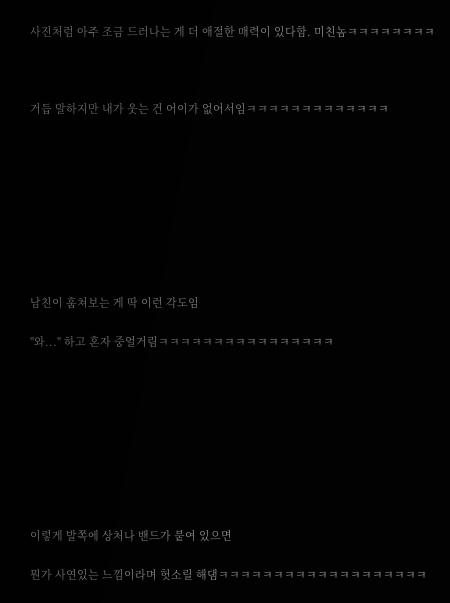사진처럼 아주 조금 드러나는 게 더 애절한 매력이 있다함. 미친놈ㅋㅋㅋㅋㅋㅋㅋㅋ



거듭 말하지만 내가 웃는 건 어이가 없어서임ㅋㅋㅋㅋㅋㅋㅋㅋㅋㅋㅋㅋㅋ









남친이 훔쳐보는 게 딱 이런 각도임

"와..." 하고 혼자 중얼거림ㅋㅋㅋㅋㅋㅋㅋㅋㅋㅋㅋㅋㅋㅋㅋㅋ









이렇게 발쪽에 상처나 밴드가 붙여 있으면

뭔가 사연있는 느낌이라며 헛소릴 해댐ㅋㅋㅋㅋㅋㅋㅋㅋㅋㅋㅋㅋㅋㅋㅋㅋㅋㅋㅋ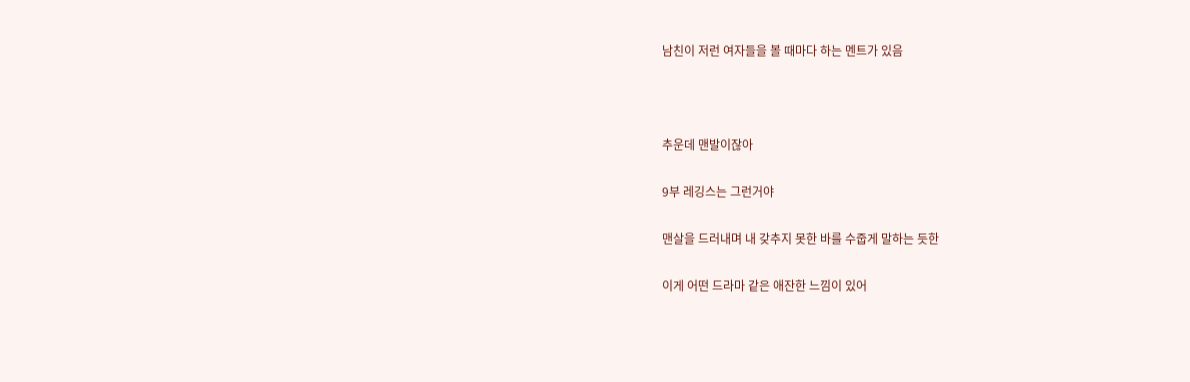남친이 저런 여자들을 볼 때마다 하는 멘트가 있음



추운데 맨발이잖아

9부 레깅스는 그런거야

맨살을 드러내며 내 갖추지 못한 바를 수줍게 말하는 듯한

이게 어떤 드라마 같은 애잔한 느낌이 있어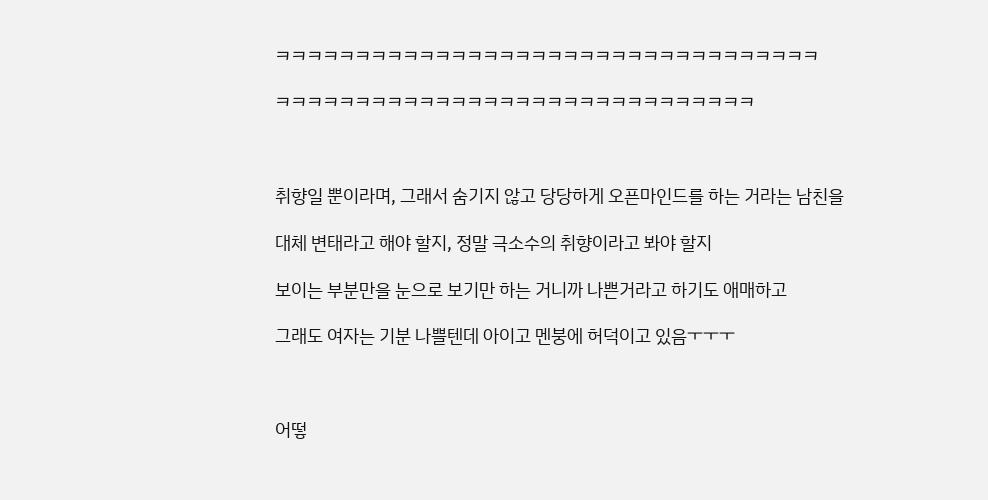ㅋㅋㅋㅋㅋㅋㅋㅋㅋㅋㅋㅋㅋㅋㅋㅋㅋㅋㅋㅋㅋㅋㅋㅋㅋㅋㅋㅋㅋㅋㅋㅋㅋㅋ

ㅋㅋㅋㅋㅋㅋㅋㅋㅋㅋㅋㅋㅋㅋㅋㅋㅋㅋㅋㅋㅋㅋㅋㅋㅋㅋㅋㅋㅋㅋ



취향일 뿐이라며, 그래서 숨기지 않고 당당하게 오픈마인드를 하는 거라는 남친을

대체 변태라고 해야 할지, 정말 극소수의 취향이라고 봐야 할지

보이는 부분만을 눈으로 보기만 하는 거니까 나쁜거라고 하기도 애매하고

그래도 여자는 기분 나쁠텐데 아이고 멘붕에 허덕이고 있음ㅜㅜㅜ



어떻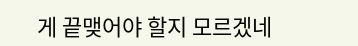게 끝맺어야 할지 모르겠네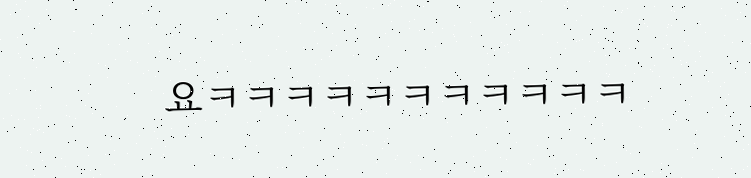요ㅋㅋㅋㅋㅋㅋㅋㅋㅋㅋㅋ